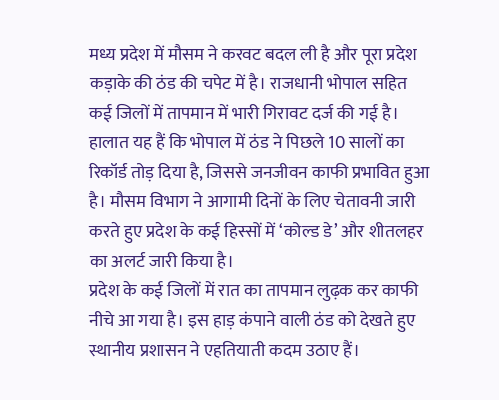मध्य प्रदेश में मौसम ने करवट बदल ली है और पूरा प्रदेश कड़ाके की ठंड की चपेट में है। राजधानी भोपाल सहित कई जिलों में तापमान में भारी गिरावट दर्ज की गई है। हालात यह हैं कि भोपाल में ठंड ने पिछले 10 सालों का रिकॉर्ड तोड़ दिया है, जिससे जनजीवन काफी प्रभावित हुआ है। मौसम विभाग ने आगामी दिनों के लिए चेतावनी जारी करते हुए प्रदेश के कई हिस्सों में ‘कोल्ड डे’ और शीतलहर का अलर्ट जारी किया है।
प्रदेश के कई जिलों में रात का तापमान लुढ़क कर काफी नीचे आ गया है। इस हाड़ कंपाने वाली ठंड को देखते हुए स्थानीय प्रशासन ने एहतियाती कदम उठाए हैं।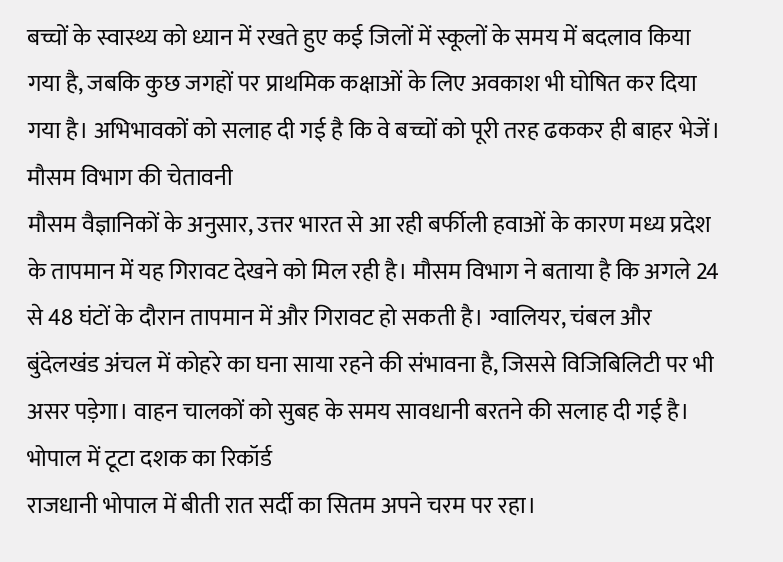बच्चों के स्वास्थ्य को ध्यान में रखते हुए कई जिलों में स्कूलों के समय में बदलाव किया गया है, जबकि कुछ जगहों पर प्राथमिक कक्षाओं के लिए अवकाश भी घोषित कर दिया गया है। अभिभावकों को सलाह दी गई है कि वे बच्चों को पूरी तरह ढककर ही बाहर भेजें।
मौसम विभाग की चेतावनी
मौसम वैज्ञानिकों के अनुसार, उत्तर भारत से आ रही बर्फीली हवाओं के कारण मध्य प्रदेश के तापमान में यह गिरावट देखने को मिल रही है। मौसम विभाग ने बताया है कि अगले 24 से 48 घंटों के दौरान तापमान में और गिरावट हो सकती है। ग्वालियर, चंबल और बुंदेलखंड अंचल में कोहरे का घना साया रहने की संभावना है, जिससे विजिबिलिटी पर भी असर पड़ेगा। वाहन चालकों को सुबह के समय सावधानी बरतने की सलाह दी गई है।
भोपाल में टूटा दशक का रिकॉर्ड
राजधानी भोपाल में बीती रात सर्दी का सितम अपने चरम पर रहा।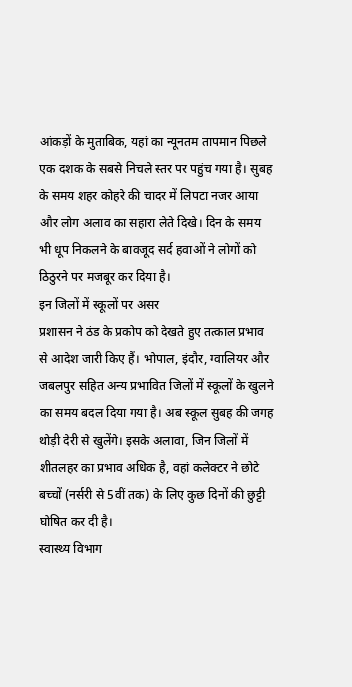आंकड़ों के मुताबिक, यहां का न्यूनतम तापमान पिछले एक दशक के सबसे निचले स्तर पर पहुंच गया है। सुबह के समय शहर कोहरे की चादर में लिपटा नजर आया और लोग अलाव का सहारा लेते दिखे। दिन के समय भी धूप निकलने के बावजूद सर्द हवाओं ने लोगों को ठिठुरने पर मजबूर कर दिया है।
इन जिलों में स्कूलों पर असर
प्रशासन ने ठंड के प्रकोप को देखते हुए तत्काल प्रभाव से आदेश जारी किए हैं। भोपाल, इंदौर, ग्वालियर और जबलपुर सहित अन्य प्रभावित जिलों में स्कूलों के खुलने का समय बदल दिया गया है। अब स्कूल सुबह की जगह थोड़ी देरी से खुलेंगे। इसके अलावा, जिन जिलों में शीतलहर का प्रभाव अधिक है, वहां कलेक्टर ने छोटे बच्चों (नर्सरी से 5वीं तक) के लिए कुछ दिनों की छुट्टी घोषित कर दी है।
स्वास्थ्य विभाग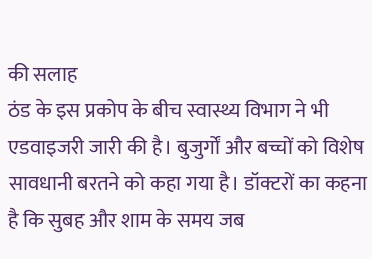की सलाह
ठंड के इस प्रकोप के बीच स्वास्थ्य विभाग ने भी एडवाइजरी जारी की है। बुजुर्गों और बच्चों को विशेष सावधानी बरतने को कहा गया है। डॉक्टरों का कहना है कि सुबह और शाम के समय जब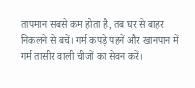तापमान सबसे कम होता है, तब घर से बाहर निकलने से बचें। गर्म कपड़े पहनें और खानपान में गर्म तासीर वाली चीजों का सेवन करें।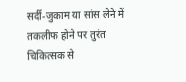सर्दी-जुकाम या सांस लेने में तकलीफ होने पर तुरंत चिकित्सक से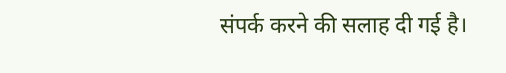संपर्क करने की सलाह दी गई है।